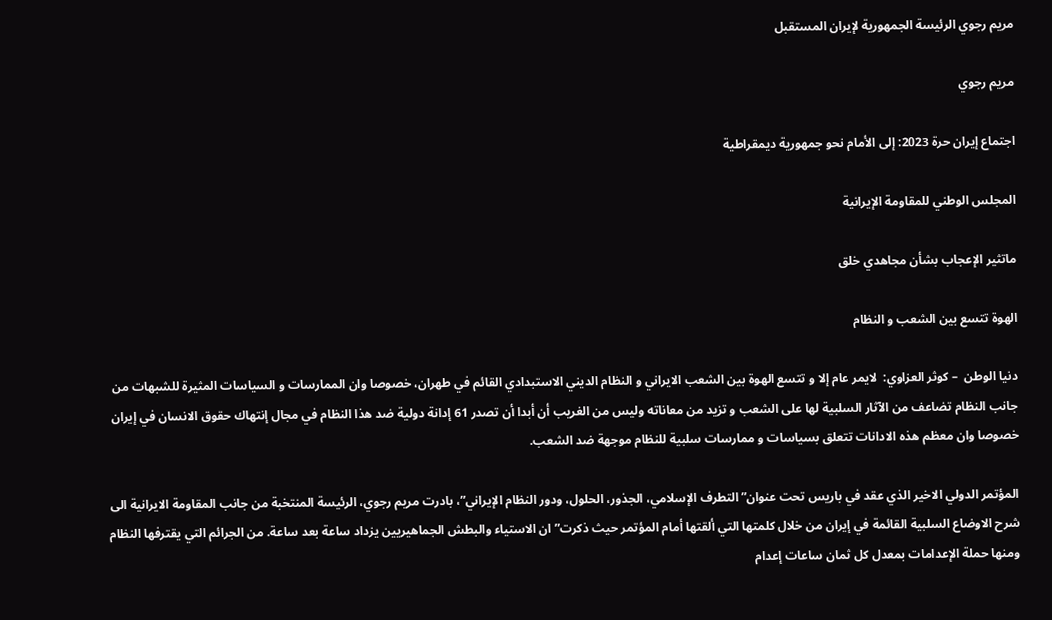مريم رجوي الرئيسة الجمهورية لإيران المستقبل

مريم رجوي

اجتماع إيران حرة 2023: إلى الأمام نحو جمهورية ديمقراطية

المجلس الوطني للمقاومة الإيرانية

ماتثير الإعجاب بشأن مجاهدي خلق

الهوة تتسع بين الشعب و النظام

دنيا الوطن  – کوثر العزاوي:  لايمر عام إلا و تتسع الهوة بين الشعب الايراني و النظام الديني الاستبدادي القائم في طهران، خصوصا وان الممارسات و السياسات المثيرة للشبهات من جانب النظام تضاعف من الآثار السلبية لها على الشعب و تزيد من معاناته وليس من الغريب أن أبدا أن تصدر 61 إدانة دولية ضد هذا النظام في مجال إنتهاك حقوق الانسان في إيران خصوصا وان معظم هذه الادانات تتعلق بسياسات و ممارسات سلبية للنظام موجهة ضد الشعب.

المؤتمر الدولي الاخير الذي عقد في باريس تحت عنوان”التطرف الإسلامي، الجذور، الحلول، ودور النظام الإيراني”، بادرت مريم رجوي، الرئيسة المنتخبة من جانب المقاومة الايرانية الى شرح الاوضاع السلبية القائمة في إيران من خلال کلمتها التي ألقتها أمام المؤتمر حيث ذکرت” ان الاستياء والبطش الجماهيريين يزداد ساعة بعد ساعة. من الجرائم التي يقترفها النظام ومنها حملة الإعدامات بمعدل كل ثمان ساعات إعدام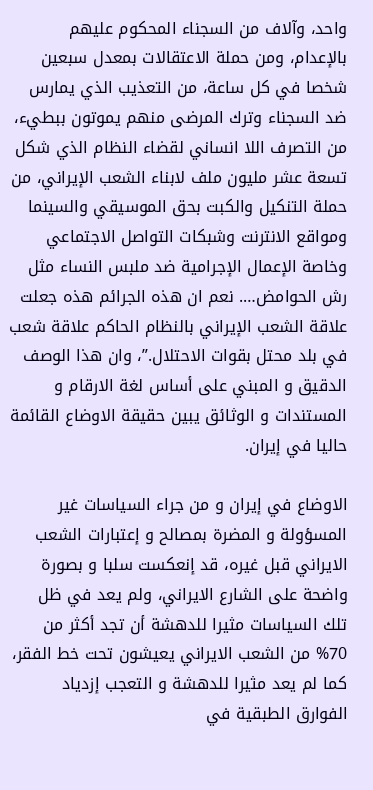واحد، وآلاف من السجناء المحكوم عليهم بالإعدام، ومن حملة الاعتقالات بمعدل سبعين شخصا في كل ساعة، من التعذيب الذي يمارس ضد السجناء وترك المرضى منهم يموتون ببطيء، من التصرف اللا انساني لقضاء النظام الذي شكل تسعة عشر مليون ملف لابناء الشعب الإيراني، من حملة التنكيل والكبت بحق الموسيقي والسينما ومواقع الانترنت وشبكات التواصل الاجتماعي وخاصة الإعمال الإجرامية ضد ملبس النساء مثل رش الحوامض…. نعم ان هذه الجرائم هذه جعلت علاقة الشعب الإيراني بالنظام الحاكم علاقة شعب في بلد محتل بقوات الاحتلال.”، وان هذا الوصف الدقيق و المبني على أساس لغة الارقام و المستندات و الوثائق يبين حقيقة الاوضاع القائمة حاليا في إيران.

الاوضاع في إيران و من جراء السياسات غير المسؤولة و المضرة بمصالح و إعتبارات الشعب الايراني قبل غيره، قد إنعکست سلبا و بصورة واضحة على الشارع الايراني، ولم يعد في ظل تلك السياسات مثيرا للدهشة أن تجد أکثر من 70% من الشعب الايراني يعيشون تحت خط الفقر، کما لم يعد مثيرا للدهشة و التعجب إزدياد الفوارق الطبقية في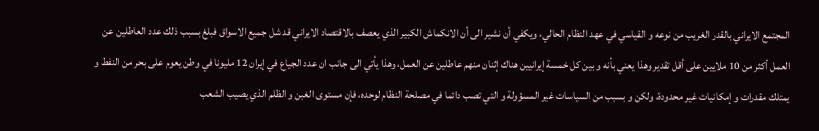المجتمع الايراني بالقدر الغريب من نوعه و القياسي في عهد النظام الحالي، ويکفي أن نشير الى أن الانکماش الکبير الذي يعصف بالاقتصاد الايراني قد شل جميع الاسواق فبلغ بسبب ذلك عدد العاطلين عن العمل أکثر من 10 ملايين على أقل تقدير وهذا يعني بأنه و بين کل خمسة إيرانيين هناك إثنان منهم عاطلين عن العمل، وهذا يأتي الى جانب ان عدد الجياع في إيران 12 مليونا في وطن يعوم على بحر من النفط و يمتلك مقدرات و إمکانيات غير محدودة، ولکن و بسبب من السياسات غير المسؤولة و التي تصب دائما في مصلحة النظام لوحده، فإن مستوى الغبن و الظلم الذي يصيب الشعب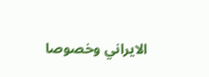الايراني وخصوصا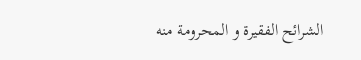الشرائح الفقيرة و المحرومة منه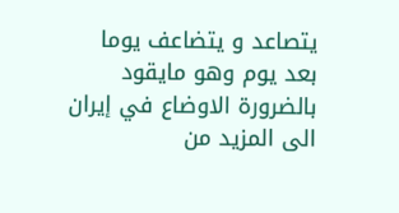يتصاعد و يتضاعف يوما بعد يوم وهو مايقود بالضرورة الاوضاع في إيران الى المزيد من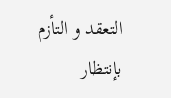التعقد و التأزم بإنتظار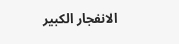الانفجار الکبير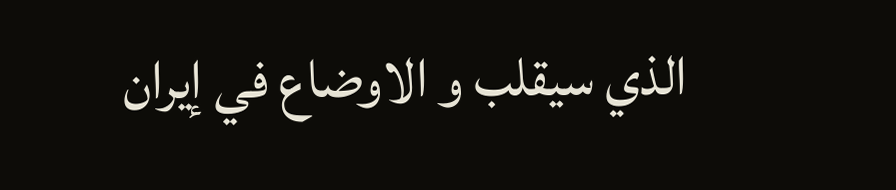الذي سيقلب و الاوضاع في إيران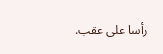رأسا على عقب.